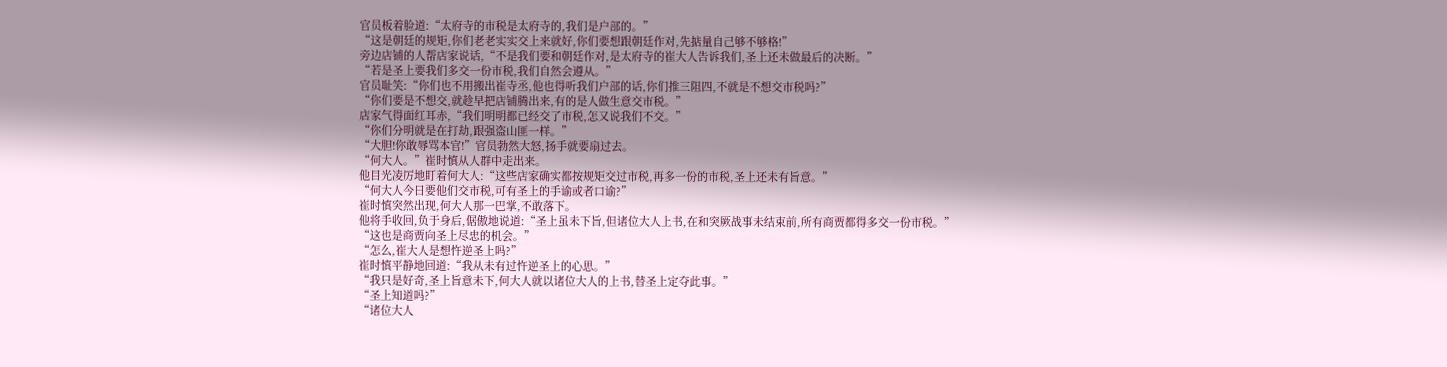官员板着脸道:“太府寺的市税是太府寺的,我们是户部的。”
“这是朝廷的规矩,你们老老实实交上来就好,你们要想跟朝廷作对,先掂量自己够不够格!”
旁边店铺的人帮店家说话,“不是我们要和朝廷作对,是太府寺的崔大人告诉我们,圣上还未做最后的决断。”
“若是圣上要我们多交一份市税,我们自然会遵从。”
官员耻笑:“你们也不用搬出崔寺丞,他也得听我们户部的话,你们推三阻四,不就是不想交市税吗?”
“你们要是不想交,就趁早把店铺腾出来,有的是人做生意交市税。”
店家气得面红耳赤,“我们明明都已经交了市税,怎又说我们不交。”
“你们分明就是在打劫,跟强盗山匪一样。”
“大胆!你敢辱骂本官!”官员勃然大怒,扬手就要扇过去。
“何大人。”崔时慎从人群中走出来。
他目光凌厉地盯着何大人:“这些店家确实都按规矩交过市税,再多一份的市税,圣上还未有旨意。”
“何大人今日要他们交市税,可有圣上的手谕或者口谕?”
崔时慎突然出现,何大人那一巴掌,不敢落下。
他将手收回,负于身后,倨傲地说道:“圣上虽未下旨,但诸位大人上书,在和突厥战事未结束前,所有商贾都得多交一份市税。”
“这也是商贾向圣上尽忠的机会。”
“怎么,崔大人是想忤逆圣上吗?”
崔时慎平静地回道:“我从未有过忤逆圣上的心思。”
“我只是好奇,圣上旨意未下,何大人就以诸位大人的上书,替圣上定夺此事。”
“圣上知道吗?”
“诸位大人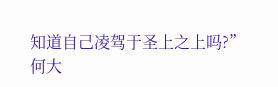知道自己凌驾于圣上之上吗?”
何大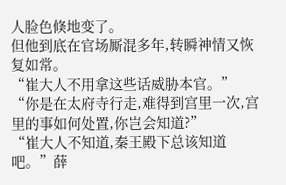人脸色倏地变了。
但他到底在官场厮混多年,转瞬神情又恢复如常。
“崔大人不用拿这些话威胁本官。”
“你是在太府寺行走,难得到宫里一次,宫里的事如何处置,你岂会知道?”
“崔大人不知道,秦王殿下总该知道吧。”薛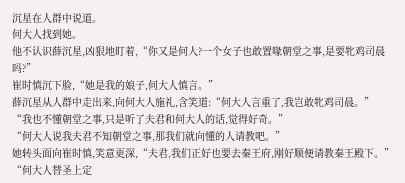沉星在人群中说道。
何大人找到她。
他不认识薛沉星,凶狠地盯着,“你又是何人?一个女子也敢置喙朝堂之事,是要牝鸡司晨吗?”
崔时慎沉下脸,“她是我的娘子,何大人慎言。”
薛沉星从人群中走出来,向何大人施礼,含笑道:“何大人言重了,我岂敢牝鸡司晨。”
“我也不懂朝堂之事,只是听了夫君和何大人的话,觉得好奇。”
“何大人说我夫君不知朝堂之事,那我们就向懂的人请教吧。”
她转头面向崔时慎,笑意更深,“夫君,我们正好也要去秦王府,刚好顺便请教秦王殿下。”
“何大人替圣上定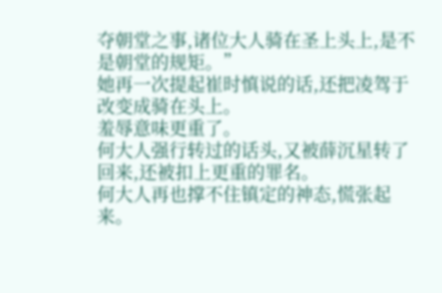夺朝堂之事,诸位大人骑在圣上头上,是不是朝堂的规矩。”
她再一次提起崔时慎说的话,还把凌驾于改变成骑在头上。
羞辱意味更重了。
何大人强行转过的话头,又被薛沉星转了回来,还被扣上更重的罪名。
何大人再也撑不住镇定的神态,慌张起来。